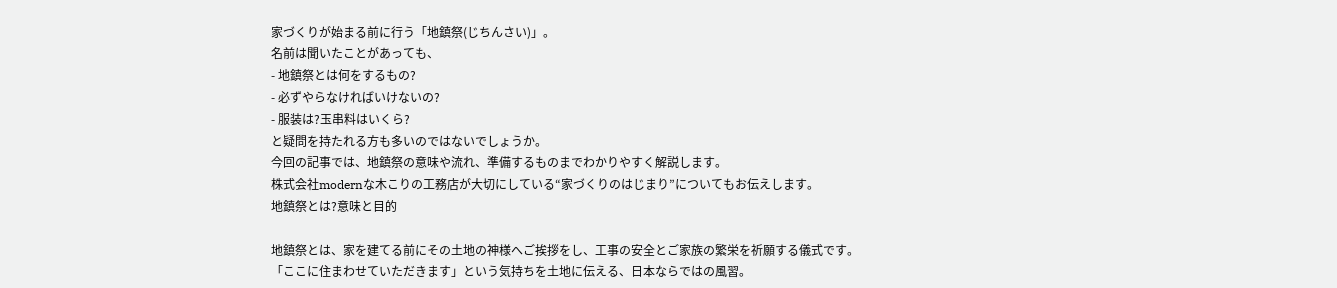家づくりが始まる前に行う「地鎮祭(じちんさい)」。
名前は聞いたことがあっても、
- 地鎮祭とは何をするもの?
- 必ずやらなければいけないの?
- 服装は?玉串料はいくら?
と疑問を持たれる方も多いのではないでしょうか。
今回の記事では、地鎮祭の意味や流れ、準備するものまでわかりやすく解説します。
株式会社modernな木こりの工務店が大切にしている“家づくりのはじまり”についてもお伝えします。
地鎮祭とは?意味と目的

地鎮祭とは、家を建てる前にその土地の神様へご挨拶をし、工事の安全とご家族の繁栄を祈願する儀式です。
「ここに住まわせていただきます」という気持ちを土地に伝える、日本ならではの風習。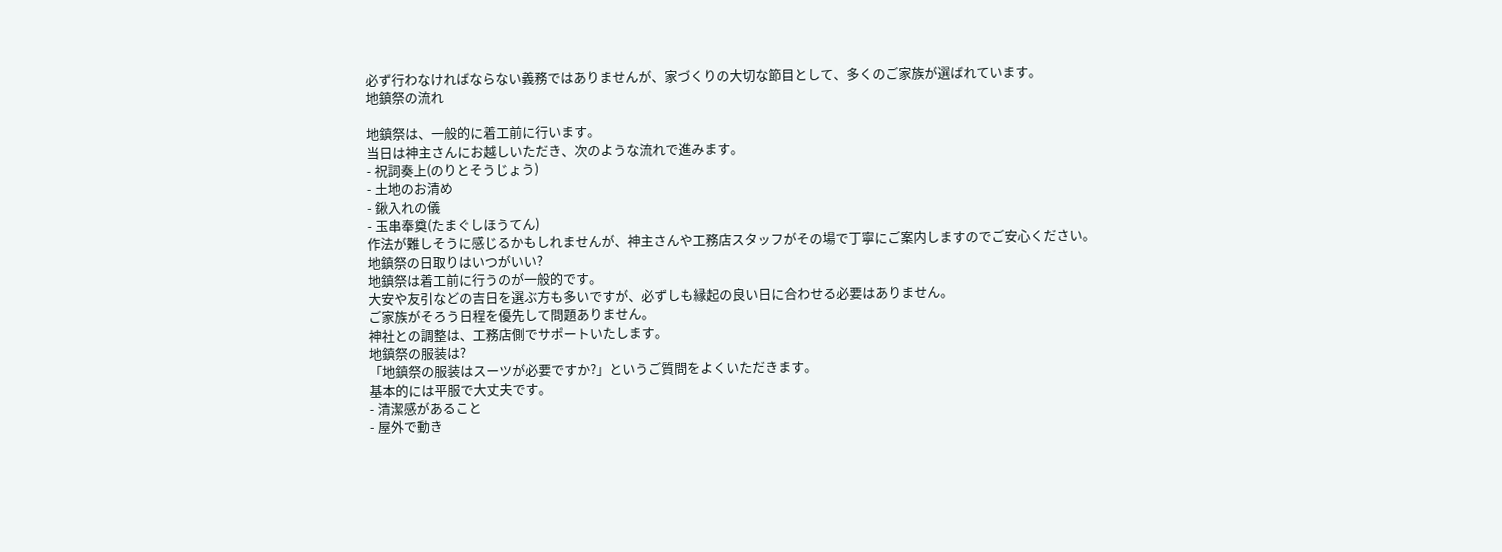必ず行わなければならない義務ではありませんが、家づくりの大切な節目として、多くのご家族が選ばれています。
地鎮祭の流れ

地鎮祭は、一般的に着工前に行います。
当日は神主さんにお越しいただき、次のような流れで進みます。
- 祝詞奏上(のりとそうじょう)
- 土地のお清め
- 鍬入れの儀
- 玉串奉奠(たまぐしほうてん)
作法が難しそうに感じるかもしれませんが、神主さんや工務店スタッフがその場で丁寧にご案内しますのでご安心ください。
地鎮祭の日取りはいつがいい?
地鎮祭は着工前に行うのが一般的です。
大安や友引などの吉日を選ぶ方も多いですが、必ずしも縁起の良い日に合わせる必要はありません。
ご家族がそろう日程を優先して問題ありません。
神社との調整は、工務店側でサポートいたします。
地鎮祭の服装は?
「地鎮祭の服装はスーツが必要ですか?」というご質問をよくいただきます。
基本的には平服で大丈夫です。
- 清潔感があること
- 屋外で動き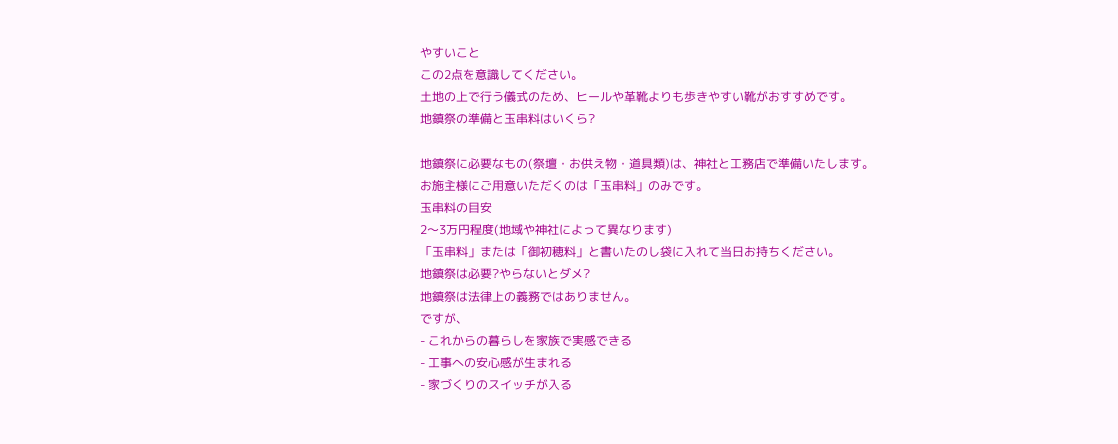やすいこと
この2点を意識してください。
土地の上で行う儀式のため、ヒールや革靴よりも歩きやすい靴がおすすめです。
地鎮祭の準備と玉串料はいくら?

地鎮祭に必要なもの(祭壇・お供え物・道具類)は、神社と工務店で準備いたします。
お施主様にご用意いただくのは「玉串料」のみです。
玉串料の目安
2〜3万円程度(地域や神社によって異なります)
「玉串料」または「御初穂料」と書いたのし袋に入れて当日お持ちください。
地鎮祭は必要?やらないとダメ?
地鎮祭は法律上の義務ではありません。
ですが、
- これからの暮らしを家族で実感できる
- 工事への安心感が生まれる
- 家づくりのスイッチが入る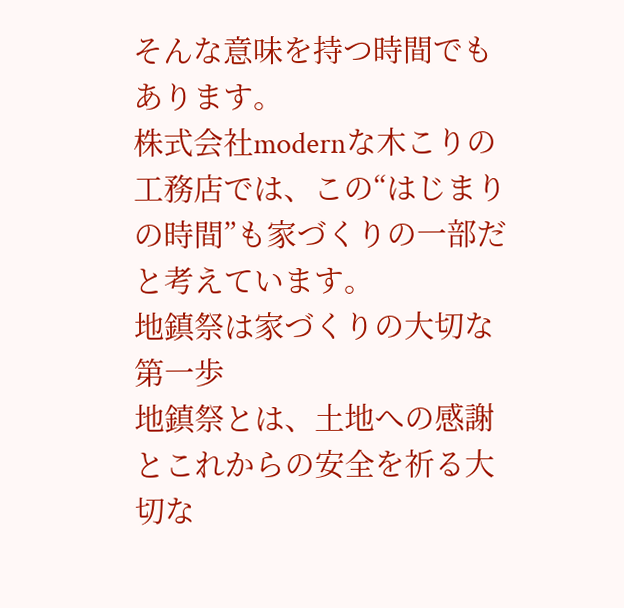そんな意味を持つ時間でもあります。
株式会社modernな木こりの工務店では、この“はじまりの時間”も家づくりの一部だと考えています。
地鎮祭は家づくりの大切な第一歩
地鎮祭とは、土地への感謝とこれからの安全を祈る大切な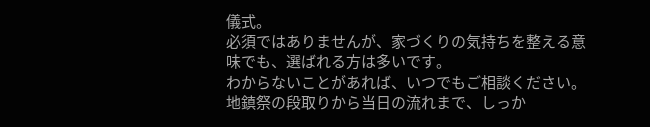儀式。
必須ではありませんが、家づくりの気持ちを整える意味でも、選ばれる方は多いです。
わからないことがあれば、いつでもご相談ください。
地鎮祭の段取りから当日の流れまで、しっか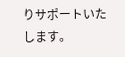りサポートいたします。